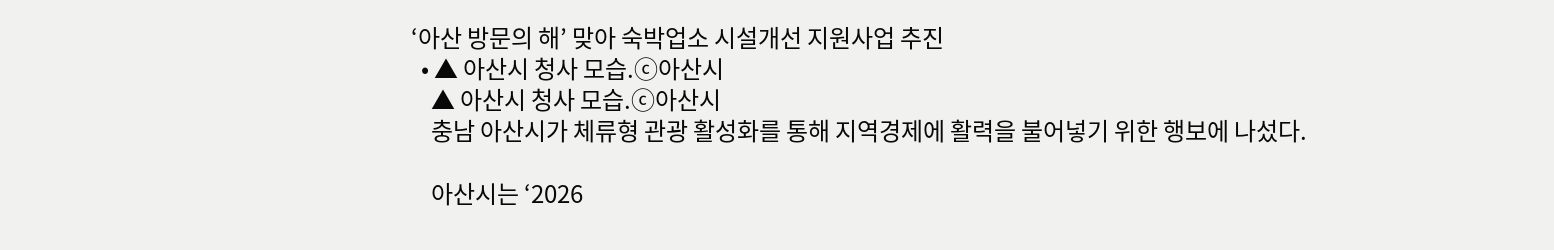‘아산 방문의 해’ 맞아 숙박업소 시설개선 지원사업 추진
  • ▲ 아산시 청사 모습.ⓒ아산시
    ▲ 아산시 청사 모습.ⓒ아산시
    충남 아산시가 체류형 관광 활성화를 통해 지역경제에 활력을 불어넣기 위한 행보에 나섰다.

    아산시는 ‘2026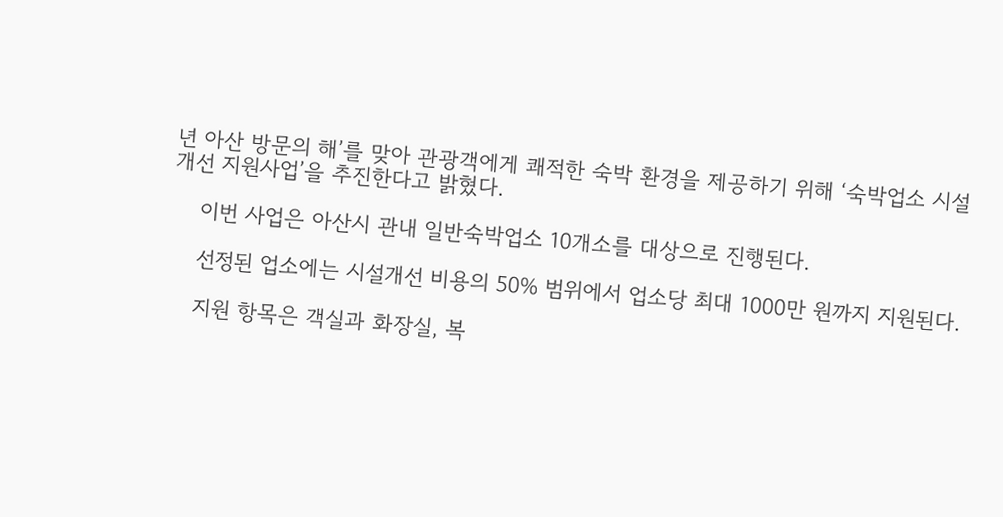년 아산 방문의 해’를 맞아 관광객에게 쾌적한 숙박 환경을 제공하기 위해 ‘숙박업소 시설개선 지원사업’을 추진한다고 밝혔다.

    이번 사업은 아산시 관내 일반숙박업소 10개소를 대상으로 진행된다.

    선정된 업소에는 시설개선 비용의 50% 범위에서 업소당 최대 1000만 원까지 지원된다.

    지원 항목은 객실과 화장실, 복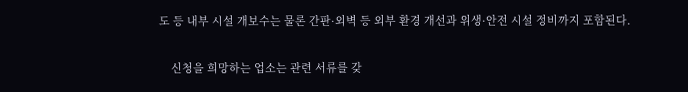도 등 내부 시설 개보수는 물론 간판·외벽 등 외부 환경 개선과 위생·안전 시설 정비까지 포함된다.

    신청을 희망하는 업소는 관련 서류를 갖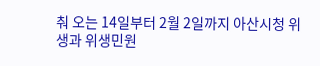춰 오는 14일부터 2월 2일까지 아산시청 위생과 위생민원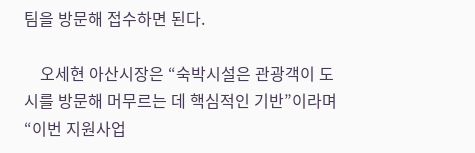팀을 방문해 접수하면 된다.

    오세현 아산시장은 “숙박시설은 관광객이 도시를 방문해 머무르는 데 핵심적인 기반”이라며 “이번 지원사업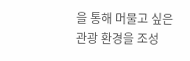을 통해 머물고 싶은 관광 환경을 조성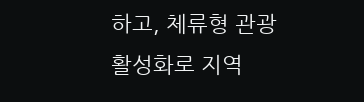하고, 체류형 관광 활성화로 지역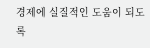경제에 실질적인 도움이 되도록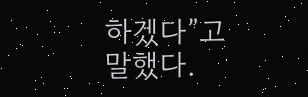하겠다”고 말했다.